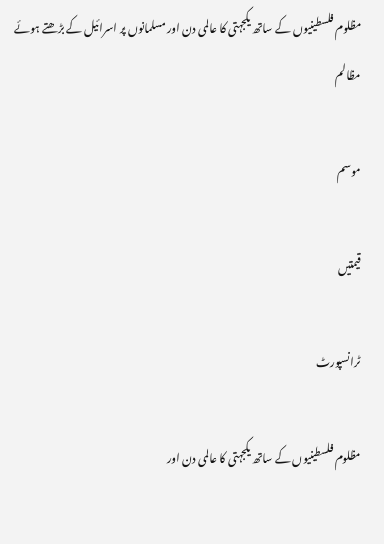مظلوم فلسطینیوں کے ساتھ یکجہتی کا عالمی دن اور مسلمانوں پر اسرائیل کے بڑھتے ہوئے مظالم

موسم

قیمتیں

ٹرانسپورٹ

مظلوم فلسطینیوں کے ساتھ یکجہتی کا عالمی دن اور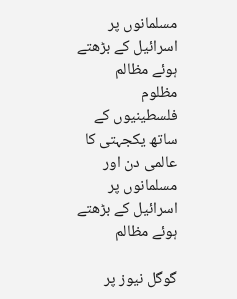مسلمانوں پر اسرائیل کے بڑھتے ہوئے مظالم
مظلوم فلسطینیوں کے ساتھ یکجہتی کا عالمی دن اور مسلمانوں پر اسرائیل کے بڑھتے ہوئے مظالم

گوگل نیوز پر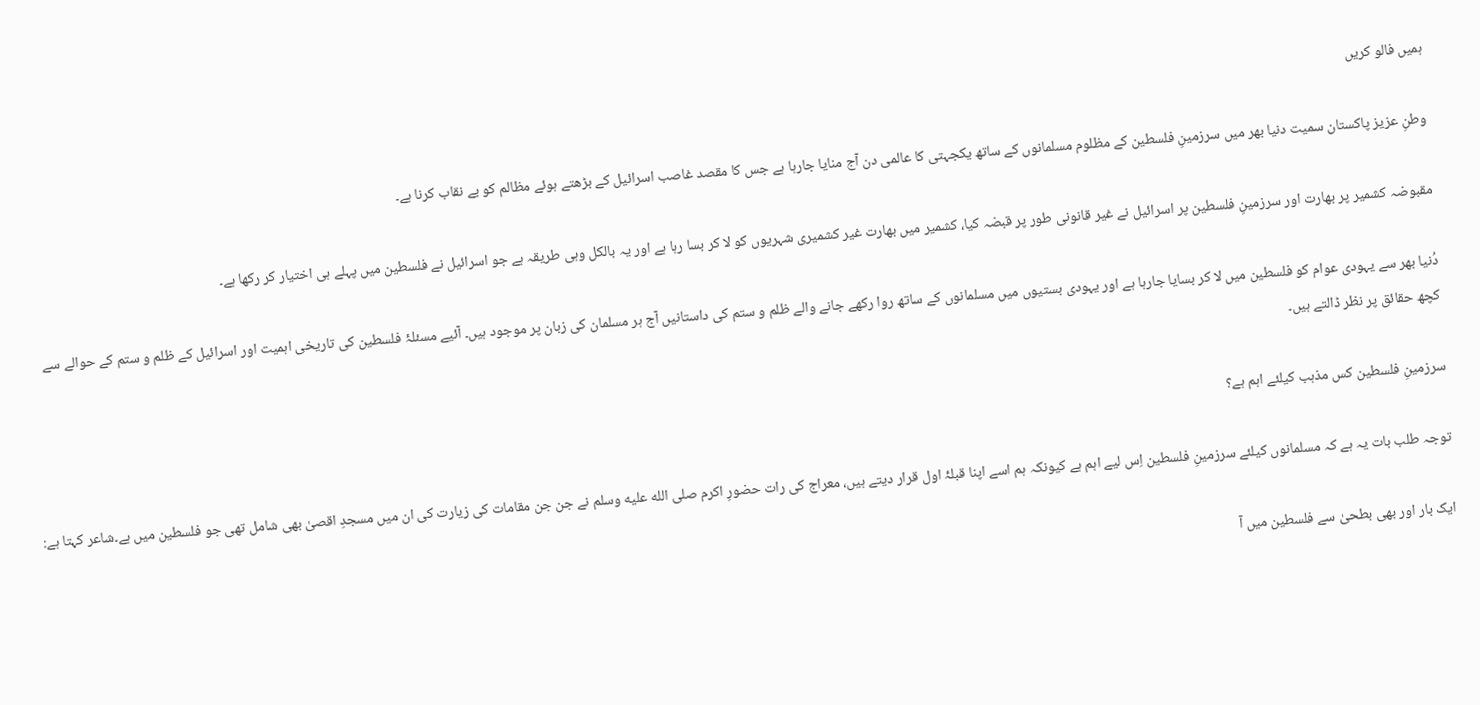ہمیں فالو کریں

وطنِ عزیز پاکستان سمیت دنیا بھر میں سرزمینِ فلسطین کے مظلوم مسلمانوں کے ساتھ یکجہتی کا عالمی دن آج منایا جارہا ہے جس کا مقصد غاصب اسرائیل کے بڑھتے ہوئے مظالم کو بے نقاب کرنا ہے۔

مقبوضہ کشمیر پر بھارت اور سرزمینِ فلسطین پر اسرائیل نے غیر قانونی طور پر قبضہ کیا، کشمیر میں بھارت غیر کشمیری شہریوں کو لا کر بسا رہا ہے اور یہ بالکل وہی طریقہ ہے جو اسرائیل نے فلسطین میں پہلے ہی اختیار کر رکھا ہے۔

دُنیا بھر سے یہودی عوام کو فلسطین میں لا کر بسایا جارہا ہے اور یہودی بستیوں میں مسلمانوں کے ساتھ روا رکھے جانے والے ظلم و ستم کی داستانیں آج ہر مسلمان کی زبان پر موجود ہیں۔ آئیے مسئلۂ فلسطین کی تاریخی اہمیت اور اسرائیل کے ظلم و ستم کے حوالے سے کچھ حقائق پر نظر ڈالتے ہیں۔

سرزمینِ فلسطین کس مذہب کیلئے اہم ہے؟

توجہ طلب بات یہ ہے کہ مسلمانوں کیلئے سرزمینِ فلسطین اِس لیے اہم ہے کیونکہ ہم اسے اپنا قبلۂ اول قرار دیتے ہیں، معراج کی رات حضورِ اکرم صلى الله عليه وسلم نے جن جن مقامات کی زیارت کی ان میں مسجدِ اقصیٰ بھی شامل تھی جو فلسطین میں ہے۔شاعر کہتا ہے:

ایک بار اور بھی بطحیٰ سے فلسطین میں آ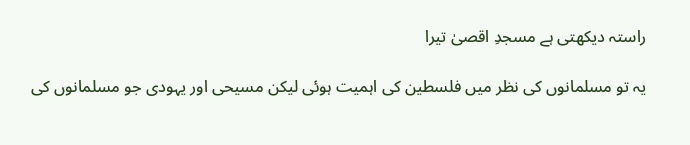راستہ دیکھتی ہے مسجدِ اقصیٰ تیرا

یہ تو مسلمانوں کی نظر میں فلسطین کی اہمیت ہوئی لیکن مسیحی اور یہودی جو مسلمانوں کی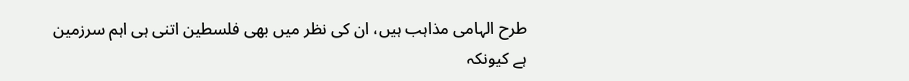طرح الہامی مذاہب ہیں، ان کی نظر میں بھی فلسطین اتنی ہی اہم سرزمین ہے کیونکہ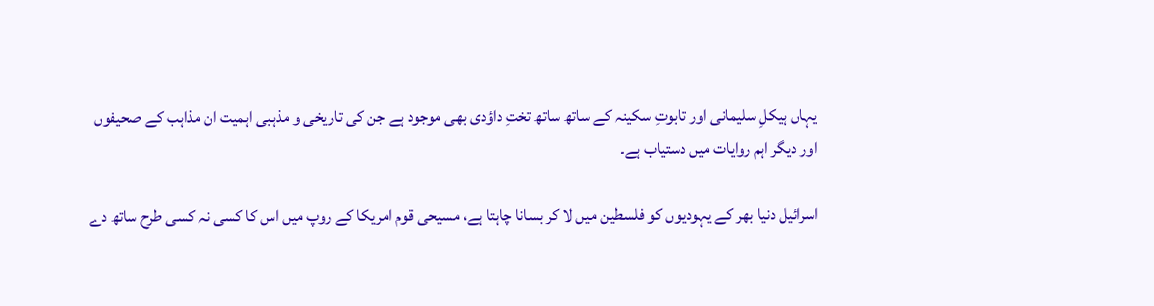یہاں ہیکلِ سلیمانی اور تابوتِ سکینہ کے ساتھ ساتھ تختِ داؤدی بھی موجود ہے جن کی تاریخی و مذہبی اہمیت ان مذاہب کے صحیفوں اور دیگر اہم روایات میں دستیاب ہے۔

اسرائیل دنیا بھر کے یہودیوں کو فلسطین میں لا کر بسانا چاہتا ہے، مسیحی قوم امریکا کے روپ میں اس کا کسی نہ کسی طرح ساتھ دے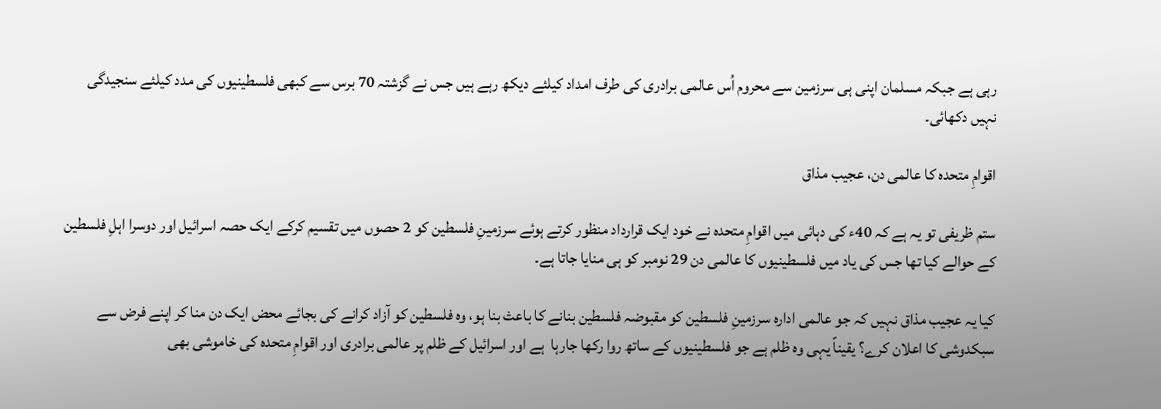رہی ہے جبکہ مسلمان اپنی ہی سرزمین سے محروم اُس عالمی برادری کی طرف امداد کیلئے دیکھ رہے ہیں جس نے گزشتہ 70 برس سے کبھی فلسطینیوں کی مدد کیلئے سنجیدگی نہیں دکھائی۔

اقوامِ متحدہ کا عالمی دن، عجیب مذاق

ستم ظریفی تو یہ ہے کہ 40ء کی دہائی میں اقوامِ متحدہ نے خود ایک قرارداد منظور کرتے ہوئے سرزمینِ فلسطین کو 2 حصوں میں تقسیم کرکے ایک حصہ اسرائیل اور دوسرا اہلِ فلسطین کے حوالے کیا تھا جس کی یاد میں فلسطینیوں کا عالمی دن 29 نومبر کو ہی منایا جاتا ہے۔

کیا یہ عجیب مذاق نہیں کہ جو عالمی ادارہ سرزمینِ فلسطین کو مقبوضہ فلسطین بنانے کا باعث بنا ہو، وہ فلسطین کو آزاد کرانے کی بجائے محض ایک دن منا کر اپنے فرض سے سبکدوشی کا اعلان کرے؟ یقیناً یہی وہ ظلم ہے جو فلسطینیوں کے ساتھ روا رکھا جارہا  ہے اور اسرائیل کے ظلم پر عالمی برادری اور اقوامِ متحدہ کی خاموشی بھی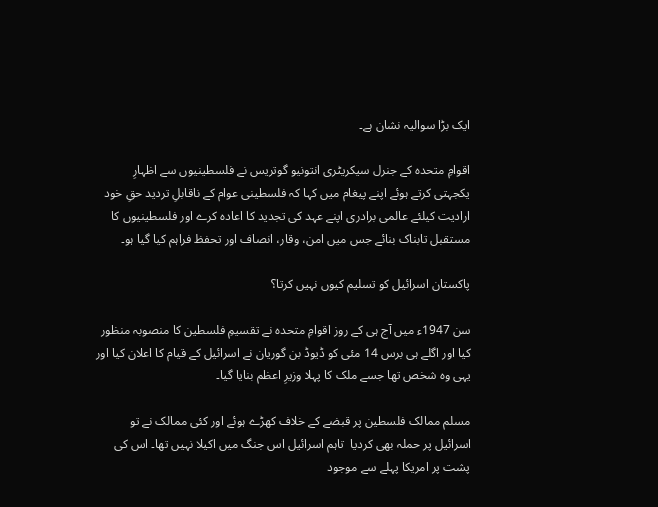ایک بڑا سوالیہ نشان ہے۔

اقوامِ متحدہ کے جنرل سیکریٹری انتونیو گوتریس نے فلسطینیوں سے اظہارِ یکجہتی کرتے ہوئے اپنے پیغام میں کہا کہ فلسطینی عوام کے ناقابلِ تردید حقِ خود ارادیت کیلئے عالمی برادری اپنے عہد کی تجدید کا اعادہ کرے اور فلسطینیوں کا مستقبل تابناک بنائے جس میں امن، وقار، انصاف اور تحفظ فراہم کیا گیا ہو۔

پاکستان اسرائیل کو تسلیم کیوں نہیں کرتا؟

سن 1947ء میں آج ہی کے روز اقوامِ متحدہ نے تقسیمِ فلسطین کا منصوبہ منظور کیا اور اگلے ہی برس 14 مئی کو ڈیوڈ بن گوریان نے اسرائیل کے قیام کا اعلان کیا اور یہی وہ شخص تھا جسے ملک کا پہلا وزیرِ اعظم بنایا گیا۔

مسلم ممالک فلسطین پر قبضے کے خلاف کھڑے ہوئے اور کئی ممالک نے تو اسرائیل پر حملہ بھی کردیا  تاہم اسرائیل اس جنگ میں اکیلا نہیں تھا۔ اس کی پشت پر امریکا پہلے سے موجود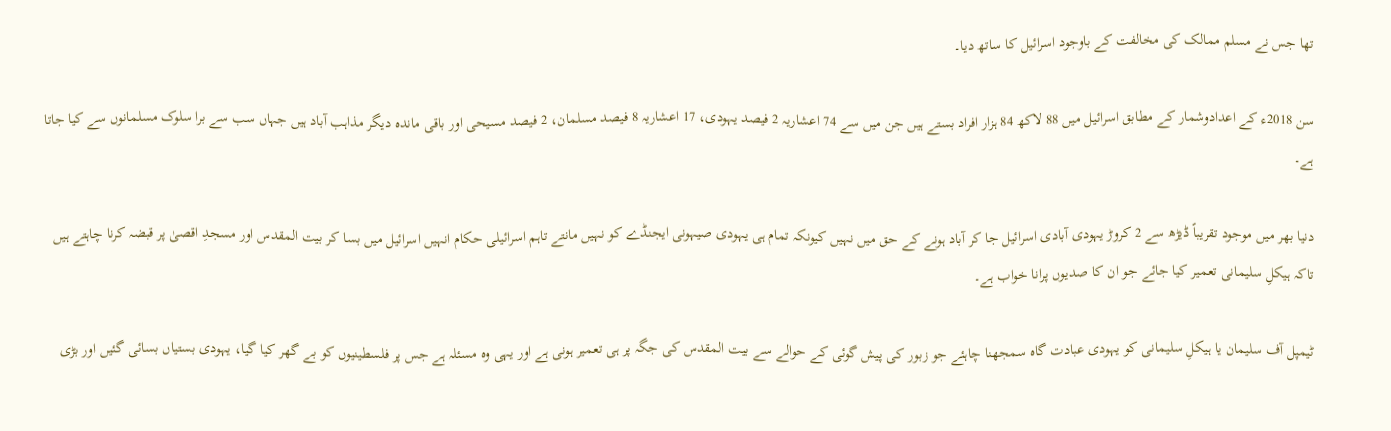تھا جس نے مسلم ممالک کی مخالفت کے باوجود اسرائیل کا ساتھ دیا۔

سن 2018ء کے اعدادوشمار کے مطابق اسرائیل میں 88 لاکھ 84 ہزار افراد بستے ہیں جن میں سے 74 اعشاریہ 2 فیصد یہودی، 17 اعشاریہ 8 فیصد مسلمان، 2 فیصد مسیحی اور باقی ماندہ دیگر مذاہب آباد ہیں جہاں سب سے برا سلوک مسلمانوں سے کیا جاتا ہے۔

دنیا بھر میں موجود تقریباً ڈیڑھ سے 2 کروڑ یہودی آبادی اسرائیل جا کر آباد ہونے کے حق میں نہیں کیونکہ تمام ہی یہودی صیہونی ایجنڈے کو نہیں مانتے تاہم اسرائیلی حکام انہیں اسرائیل میں بسا کر بیت المقدس اور مسجدِ اقصیٰ پر قبضہ کرنا چاہتے ہیں تاکہ ہیکلِ سلیمانی تعمیر کیا جائے جو ان کا صدیوں پرانا خواب ہے۔

ٹیمپل آف سلیمان یا ہیکلِ سلیمانی کو یہودی عبادت گاہ سمجھنا چاہئے جو زبور کی پیش گوئی کے حوالے سے بیت المقدس کی جگہ پر ہی تعمیر ہونی ہے اور یہی وہ مسئلہ ہے جس پر فلسطینیوں کو بے گھر کیا گیا، یہودی بستیاں بسائی گئیں اور بڑی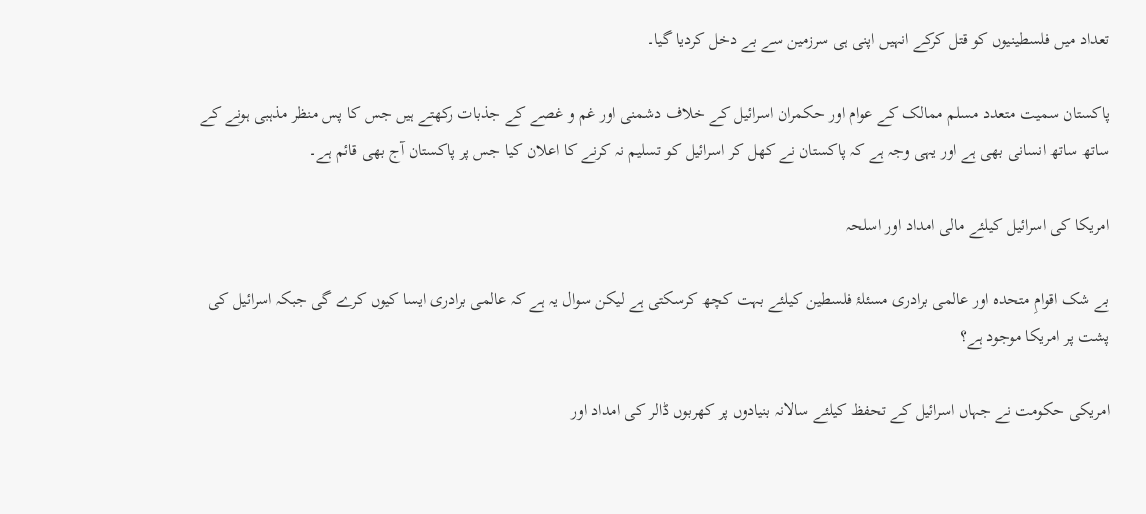تعداد میں فلسطینیوں کو قتل کرکے انہیں اپنی ہی سرزمین سے بے دخل کردیا گیا۔

پاکستان سمیت متعدد مسلم ممالک کے عوام اور حکمران اسرائیل کے خلاف دشمنی اور غم و غصے کے جذبات رکھتے ہیں جس کا پس منظر مذہبی ہونے کے ساتھ ساتھ انسانی بھی ہے اور یہی وجہ ہے کہ پاکستان نے کھل کر اسرائیل کو تسلیم نہ کرنے کا اعلان کیا جس پر پاکستان آج بھی قائم ہے۔

امریکا کی اسرائیل کیلئے مالی امداد اور اسلحہ

بے شک اقوامِ متحدہ اور عالمی برادری مسئلۂ فلسطین کیلئے بہت کچھ کرسکتی ہے لیکن سوال یہ ہے کہ عالمی برادری ایسا کیوں کرے گی جبکہ اسرائیل کی پشت پر امریکا موجود ہے؟

امریکی حکومت نے جہاں اسرائیل کے تحفظ کیلئے سالانہ بنیادوں پر کھربوں ڈالر کی امداد اور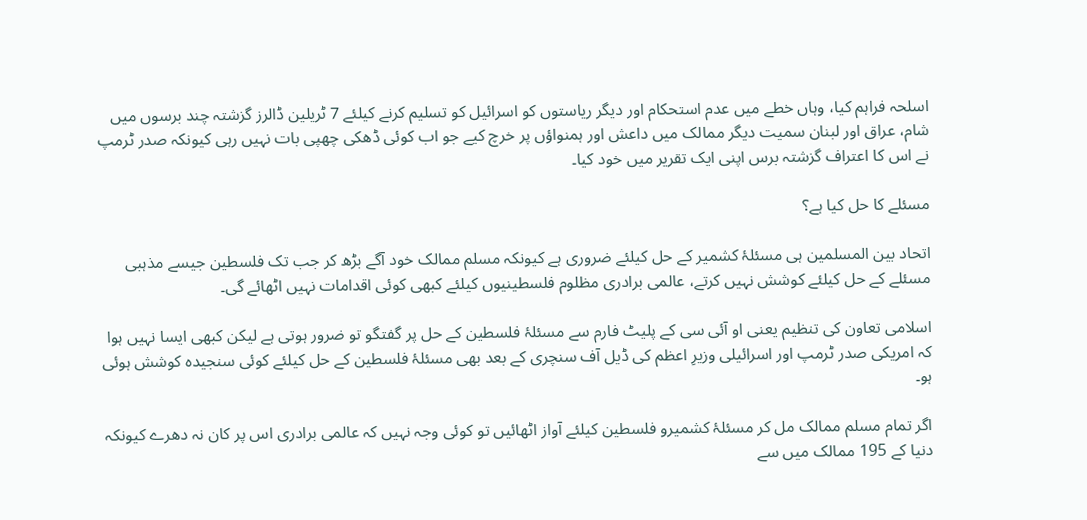اسلحہ فراہم کیا، وہاں خطے میں عدم استحکام اور دیگر ریاستوں کو اسرائیل کو تسلیم کرنے کیلئے 7 ٹریلین ڈالرز گزشتہ چند برسوں میں شام، عراق اور لبنان سمیت دیگر ممالک میں داعش اور ہمنواؤں پر خرچ کیے جو اب کوئی ڈھکی چھپی بات نہیں رہی کیونکہ صدر ٹرمپ نے اس کا اعتراف گزشتہ برس اپنی ایک تقریر میں خود کیا۔

مسئلے کا حل کیا ہے؟

اتحاد بین المسلمین ہی مسئلۂ کشمیر کے حل کیلئے ضروری ہے کیونکہ مسلم ممالک خود آگے بڑھ کر جب تک فلسطین جیسے مذہبی مسئلے کے حل کیلئے کوشش نہیں کرتے، عالمی برادری مظلوم فلسطینیوں کیلئے کبھی کوئی اقدامات نہیں اٹھائے گی۔

اسلامی تعاون کی تنظیم یعنی او آئی سی کے پلیٹ فارم سے مسئلۂ فلسطین کے حل پر گفتگو تو ضرور ہوتی ہے لیکن کبھی ایسا نہیں ہوا کہ امریکی صدر ٹرمپ اور اسرائیلی وزیرِ اعظم کی ڈیل آف سنچری کے بعد بھی مسئلۂ فلسطین کے حل کیلئے کوئی سنجیدہ کوشش ہوئی ہو۔

اگر تمام مسلم ممالک مل کر مسئلۂ کشمیرو فلسطین کیلئے آواز اٹھائیں تو کوئی وجہ نہیں کہ عالمی برادری اس پر کان نہ دھرے کیونکہ دنیا کے 195 ممالک میں سے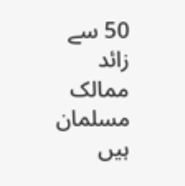50 سے زائد ممالک مسلمان ہیں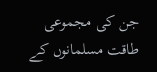جن کی مجموعی طاقت مسلمانوں کے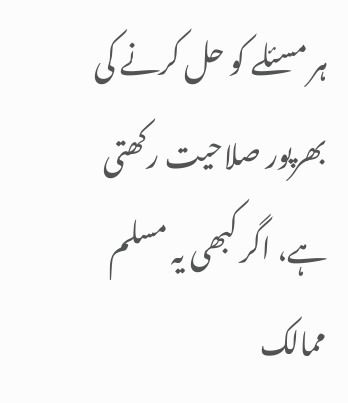ہر مسئلے کو حل کرنے کی بھرپور صلاحیت رکھتی ہے، اگر کبھی یہ مسلم ممالک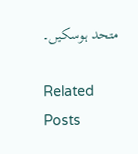متحد ہوسکیں۔

Related Posts